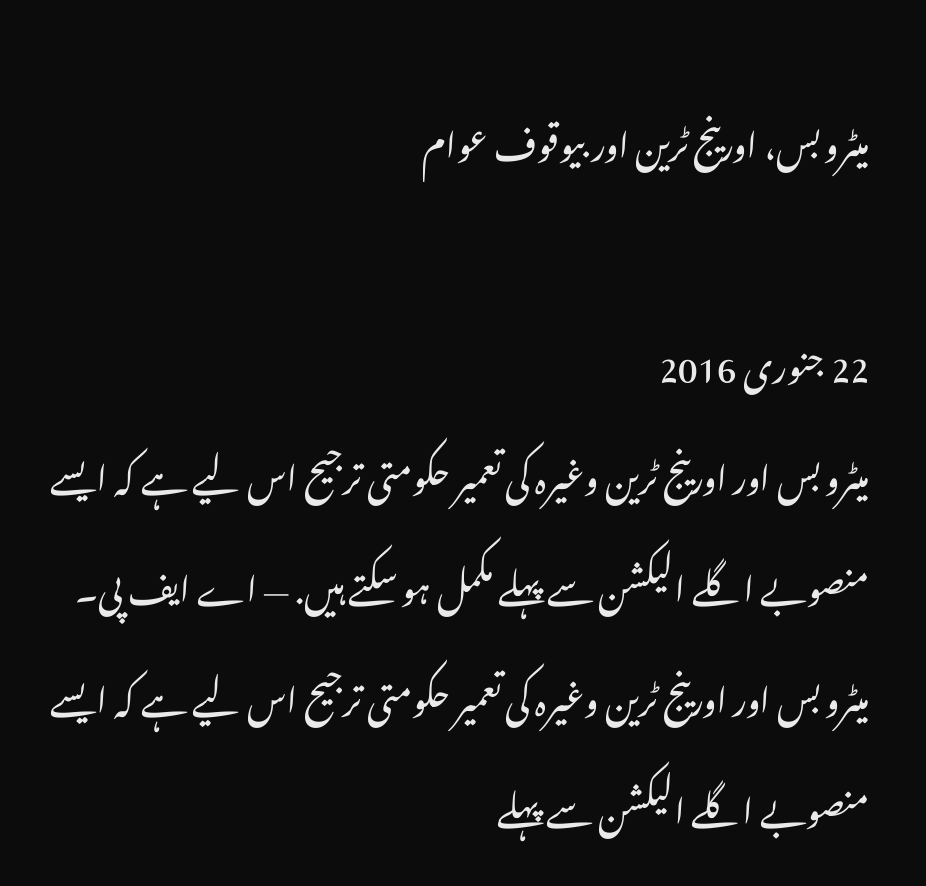میٹرو بس، اورینج ٹرین اور بیوقوف عوام

22 جنوری 2016
میٹرو بس اور اورینج ٹرین وغیرہ کی تعمیر حکومتی ترجیح اس لیے ہے کہ ایسے منصوبے اگلے الیکشن سے پہلے مکمل ہو سکتے ہیں. — اے ایف پی۔
میٹرو بس اور اورینج ٹرین وغیرہ کی تعمیر حکومتی ترجیح اس لیے ہے کہ ایسے منصوبے اگلے الیکشن سے پہلے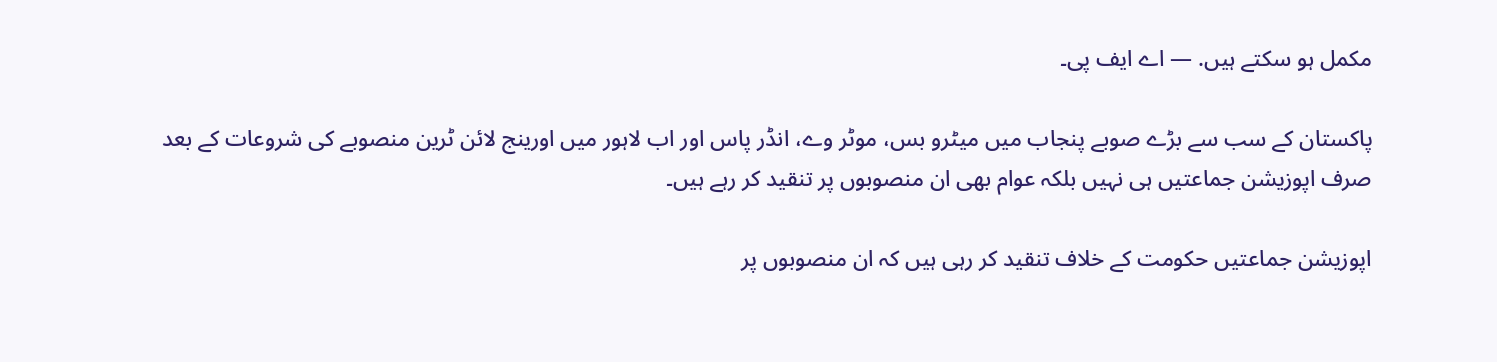مکمل ہو سکتے ہیں. — اے ایف پی۔

پاکستان کے سب سے بڑے صوبے پنجاب میں میٹرو بس، موٹر وے، انڈر پاس اور اب لاہور میں اورینج لائن ٹرین منصوبے کی شروعات کے بعد صرف اپوزیشن جماعتیں ہی نہیں بلکہ عوام بھی ان منصوبوں پر تنقید کر رہے ہیں۔

اپوزیشن جماعتیں حکومت کے خلاف تنقید کر رہی ہیں کہ ان منصوبوں پر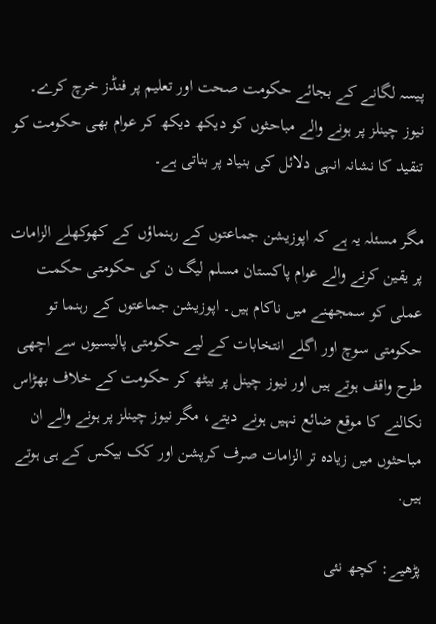پیسہ لگانے کے بجائے حکومت صحت اور تعلیم پر فنڈز خرچ کرے۔ نیوز چینلز پر ہونے والے مباحثوں کو دیکھ دیکھ کر عوام بھی حکومت کو تنقید کا نشانہ انہی دلائل کی بنیاد پر بناتی ہے۔

مگر مسئلہ یہ ہے کہ اپوزیشن جماعتوں کے رہنماؤں کے کھوکھلے الزامات پر یقین کرنے والے عوام پاکستان مسلم لیگ ن کی حکومتی حکمت عملی کو سمجھنے میں ناکام ہیں۔ اپوزیشن جماعتوں کے رہنما تو حکومتی سوچ اور اگلے انتخابات کے لیے حکومتی پالیسیوں سے اچھی طرح واقف ہوتے ہیں اور نیوز چینل پر بیٹھ کر حکومت کے خلاف بھڑاس نکالنے کا موقع ضائع نہیں ہونے دیتے، مگر نیوز چینلز پر ہونے والے ان مباحثوں میں زیادہ تر الزامات صرف کرپشن اور کک بیکس کے ہی ہوتے ہیں.

پڑھیے: کچھ نئی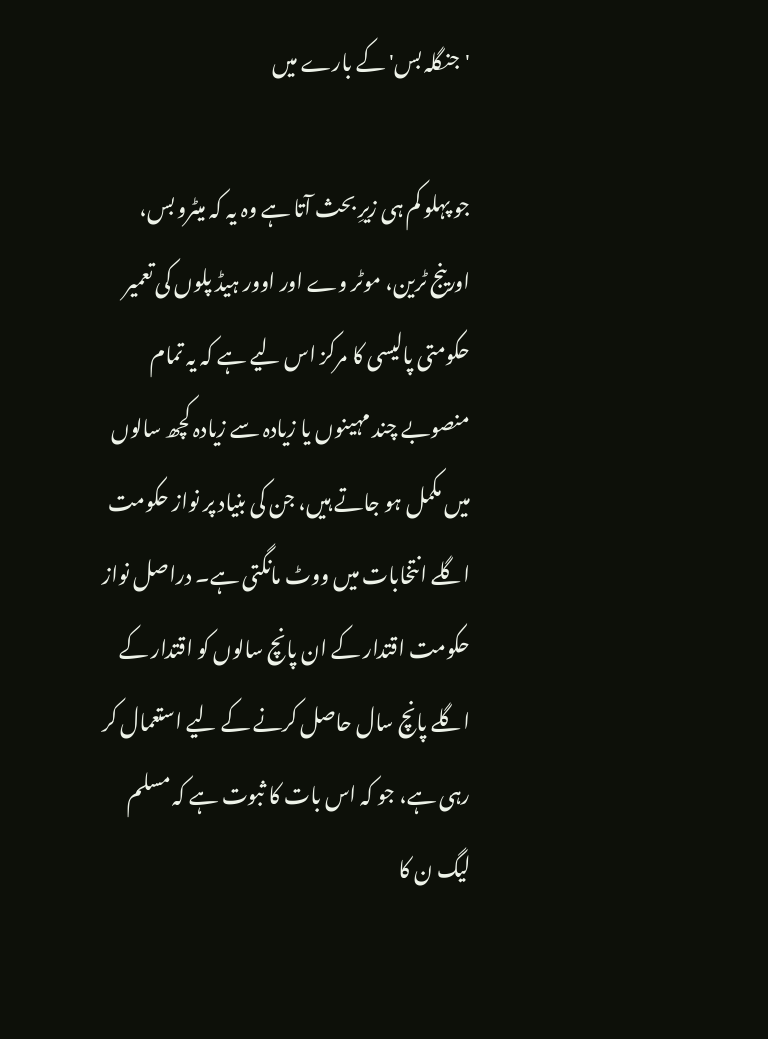'جنگلہ بس' کے بارے میں

جو پہلو کم ہی زیرِ بحث آتا ہے وہ یہ کہ میٹرو بس، اورینج ٹرین، موٹر وے اور اوور ہیڈ پلوں کی تعمیر حکومتی پالیسی کا مرکز اس لیے ہے کہ یہ تمام منصوبے چند مہینوں یا زیادہ سے زیادہ کچھ سالوں میں مکمل ہو جاتے ہیں، جن کی بنیاد پر نواز حکومت اگلے انتخابات میں ووٹ مانگتی ہے۔ دراصل نواز حکومت اقتدار کے ان پانچ سالوں کو اقتدار کے اگلے پانچ سال حاصل کرنے کے لیے استعمال کر رہی ہے، جو کہ اس بات کا ثبوت ہے کہ مسلم لیگ ن کا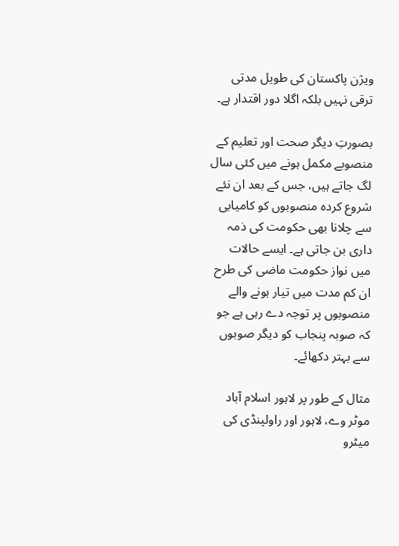ویژن پاکستان کی طویل مدتی ترقی نہیں بلکہ اگلا دور اقتدار ہے۔

بصورتِ دیگر صحت اور تعلیم کے منصوبے مکمل ہونے میں کئی سال لگ جاتے ہیں، جس کے بعد ان نئے شروع کردہ منصوبوں کو کامیابی سے چلانا بھی حکومت کی ذمہ داری بن جاتی ہے۔ ایسے حالات میں نواز حکومت ماضی کی طرح ان کم مدت میں تیار ہونے والے منصوبوں پر توجہ دے رہی ہے جو کہ صوبہ پنجاب کو دیگر صوبوں سے بہتر دکھائے۔

مثال کے طور پر لاہور اسلام آباد موٹر وے، لاہور اور راولپنڈی کی میٹرو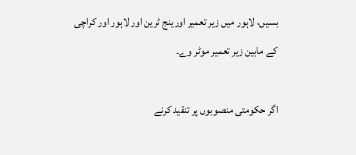بسیں، لاہور میں زیر تعمیر اورینج ٹرین اور لاہور اور کراچی کے مابین زیر تعمیر موٹر وے۔

اگر حکومتی منصوبوں پر تنقید کرنے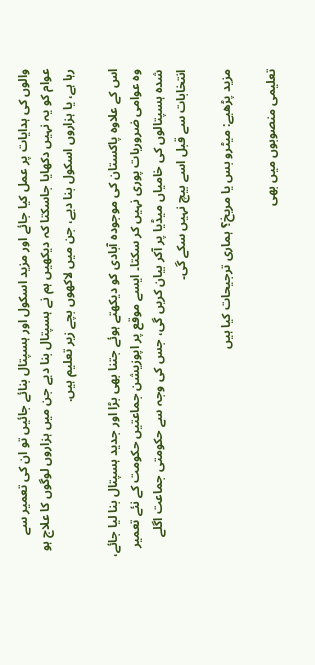والوں کی ہدایات پر عمل کیا جائے اور مزید اسکول اور ہسپتال بنائے جائیں تو ان کی تعمیر سے عوام کو یہ نہیں دکھایا جاسکتا کہ دیکھیں ہم نے ہسپتال بنا دیے جن میں ہزاروں لوگوں کا علاج ہو رہا ہے، یا ہزاروں اسکول بنا دیے، جن میں لاکھوں بچے زیر تعلیم ہیں.

اس کے علاوہ پاکستان کی موجودہ آبادی کو دیکھتے ہوئے جتنا بھی بڑا اور جدید ہسپتال بنا لیا جائے، وہ عوامی ضروریات پوری نہیں کر سکتا۔ ایسے موقع پر اپوزیشن جماعتیں حکومت کے نئے تعمیر شدہ ہسپتالوں کی خامیاں میڈیا پر آکر بیان کریں گی، جس کی وجہ سے حکومتی جماعت اگلے انتخابات سے قبل اسے بیچ نہیں سکے گی۔

مزید پڑھیے: میٹرو بس یا مریخ؟ ہماری ترجیحات کیا ہیں

تعلیمی منصوبوں میں بھی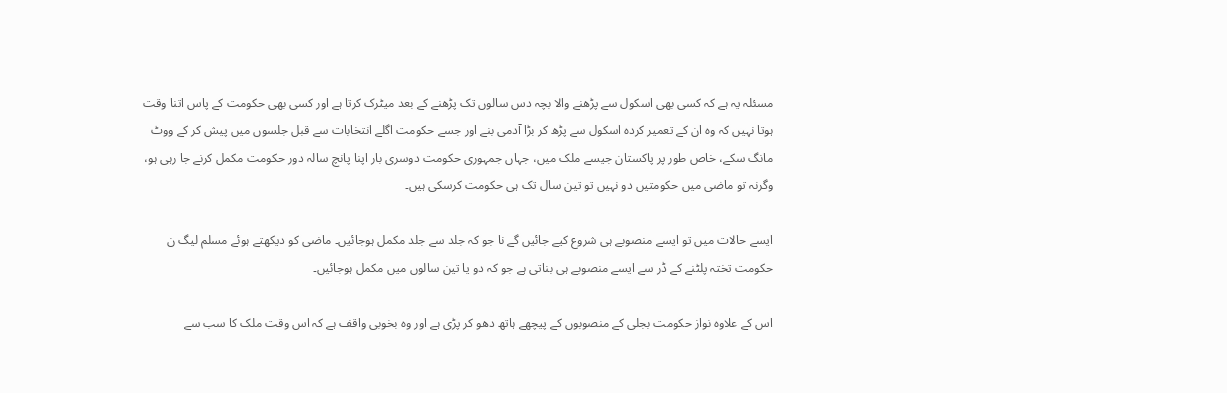مسئلہ یہ ہے کہ کسی بھی اسکول سے پڑھنے والا بچہ دس سالوں تک پڑھنے کے بعد میٹرک کرتا ہے اور کسی بھی حکومت کے پاس اتنا وقت ہوتا نہیں کہ وہ ان کے تعمیر کردہ اسکول سے پڑھ کر بڑا آدمی بنے اور جسے حکومت اگلے انتخابات سے قبل جلسوں میں پیش کر کے ووٹ مانگ سکے، خاص طور پر پاکستان جیسے ملک میں، جہاں جمہوری حکومت دوسری بار اپنا پانچ سالہ دور حکومت مکمل کرنے جا رہی ہو، وگرنہ تو ماضی میں حکومتیں دو نہیں تو تین سال تک ہی حکومت کرسکی ہیں۔

ایسے حالات میں تو ایسے منصوبے ہی شروع کیے جائیں گے نا جو کہ جلد سے جلد مکمل ہوجائیں۔ ماضی کو دیکھتے ہوئے مسلم لیگ ن حکومت تختہ پلٹنے کے ڈر سے ایسے منصوبے ہی بناتی ہے جو کہ دو یا تین سالوں میں مکمل ہوجائیں۔

اس کے علاوہ نواز حکومت بجلی کے منصوبوں کے پیچھے ہاتھ دھو کر پڑی ہے اور وہ بخوبی واقف ہے کہ اس وقت ملک کا سب سے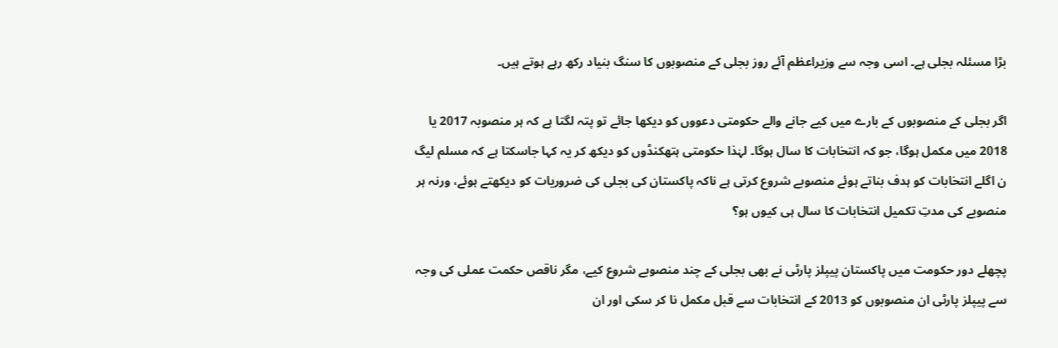بڑا مسئلہ بجلی ہے۔ اسی وجہ سے وزیراعظم آئے روز بجلی کے منصوبوں کا سنگ بنیاد رکھ رہے ہوتے ہیں۔

اگر بجلی کے منصوبوں کے بارے میں کیے جانے والے حکومتی دعووں کو دیکھا جائے تو پتہ لگتا ہے کہ ہر منصوبہ 2017 یا 2018 میں مکمل ہوگا، جو کہ انتخابات کا سال ہوگا۔ لہٰذا حکومتی ہتھکنڈوں کو دیکھ کر یہ کہا جاسکتا ہے کہ مسلم لیگ ن اگلے انتخابات کو ہدف بناتے ہوئے منصوبے شروع کرتی ہے ناکہ پاکستان کی بجلی کی ضروریات کو دیکھتے ہوئے، ورنہ ہر منصوبے کی مدتِ تکمیل انتخابات کا سال ہی کیوں ہو؟

پچھلے دور حکومت میں پاکستان پیپلز پارٹی نے بھی بجلی کے چند منصوبے شروع کیے، مگر ناقص حکمت عملی کی وجہ سے پیپلز پارٹی ان منصوبوں کو 2013 کے انتخابات سے قبل مکمل نا کر سکی اور ان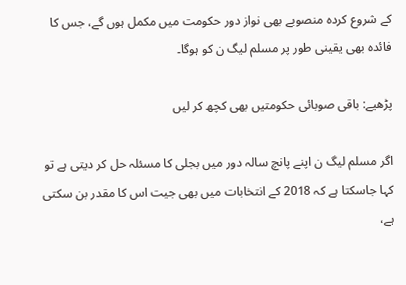کے شروع کردہ منصوبے بھی نواز دور حکومت میں مکمل ہوں گے، جس کا فائدہ بھی یقینی طور پر مسلم لیگ ن کو ہوگا۔

پڑھیے: باقی صوبائی حکومتیں بھی کچھ کر لیں

اگر مسلم لیگ ن اپنے پانچ سالہ دور میں بجلی کا مسئلہ حل کر دیتی ہے تو کہا جاسکتا ہے کہ 2018 کے انتخابات میں بھی جیت اس کا مقدر بن سکتی ہے،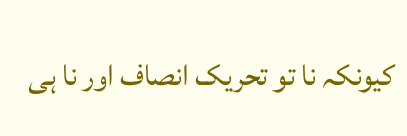کیونکہ نا تو تحریک انصاف اور نا ہی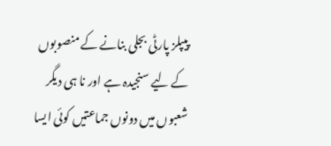پیپلز پارٹی بجلی بنانے کے منصوبوں کے لیے سنجیدہ ہے اور نا ہی دیگر شعبوں میں دونوں جماعتیں کوئی ایسا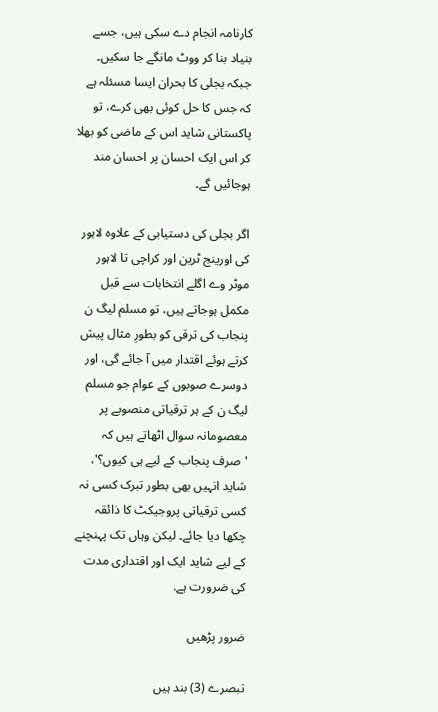کارنامہ انجام دے سکی ہیں، جسے بنیاد بنا کر ووٹ مانگے جا سکیں۔ جبکہ بجلی کا بحران ایسا مسئلہ ہے کہ جس کا حل کوئی بھی کرے، تو پاکستانی شاید اس کے ماضی کو بھلا کر اس ایک احسان پر احسان مند ہوجائیں گے۔

اگر بجلی کی دستیابی کے علاوہ لاہور کی اورینج ٹرین اور کراچی تا لاہور موٹر وے اگلے انتخابات سے قبل مکمل ہوجاتے ہیں، تو مسلم لیگ ن پنجاب کی ترقی کو بطورِ مثال پیش کرتے ہوئے اقتدار میں آ جائے گی، اور دوسرے صوبوں کے عوام جو مسلم لیگ ن کے ہر ترقیاتی منصوبے پر معصومانہ سوال اٹھاتے ہیں کہ 'صرف پنجاب کے لیے ہی کیوں؟'، شاید انہیں بھی بطور تبرک کسی نہ کسی ترقیاتی پروجیکٹ کا ذائقہ چکھا دیا جائے۔ لیکن وہاں تک پہنچنے کے لیے شاید ایک اور اقتداری مدت کی ضرورت ہے.

ضرور پڑھیں

تبصرے (3) بند ہیں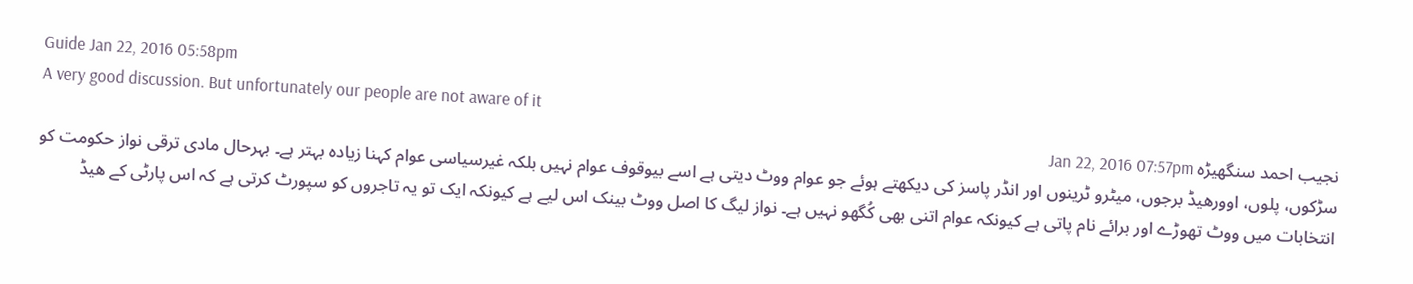Guide Jan 22, 2016 05:58pm
A very good discussion. But unfortunately our people are not aware of it
نجیب احمد سنگھیڑہ Jan 22, 2016 07:57pm
سڑکوں، پلوں، اوورھیڈ برجوں، میٹرو ٹرینوں اور انڈر پاسز کی دیکھتے ہوئے جو عوام ووٹ دیتی ہے اسے بیوقوف عوام نہیں بلکہ غیرسیاسی عوام کہنا زیادہ بہتر ہے۔ بہرحال مادی ترقی نواز حکومت کو انتخابات میں ووٹ تھوڑے اور برائے نام پاتی ہے کیونکہ عوام اتنی بھی کُگھو نہیں ہے۔ نواز لیگ کا اصل ووٹ بینک اس لیے ہے کیونکہ ایک تو یہ تاجروں کو سپورٹ کرتی ہے کہ اس پارٹی کے ھیڈ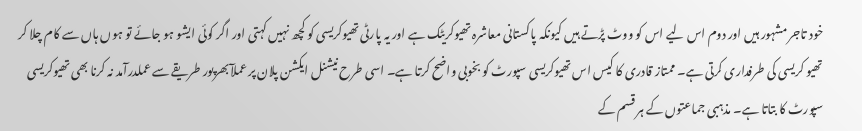خود تاجر مشہور ہیں اور دوم اس لیے اس کو ووٹ پڑتے ہیں کیونکہ پاکستانی معاشرہ تھیوکریٹک ہے اور یہ پارٹی تھیوکریسی کو کچھ نہیں کہتی اور اگر کوئی ایشو ہو جائے تو ہوں ہاں سے کام چلا کر تھیو کریسی کی طرفداری کرتی ہے۔ ممتاز قادری کا کیس اس تھیوکریسی سپورٹ کو بخوبی واضح کرتا ہے۔ اسی طرح نیشنل ایکشن پلان پر عملآ بھرپور طریقے سے عملدرآمد نہ کرنا بھی تھیوکریسی سپورٹ کا بتاتا ہے۔ مذہبی جماعتوں کے ہر قسم کے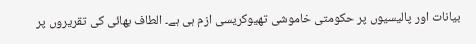بیانات اور پالیسیوں پر حکومتی خاموشی تھیوکریسی ازم ہی ہے۔ الطاف بھائی کی تقریروں پر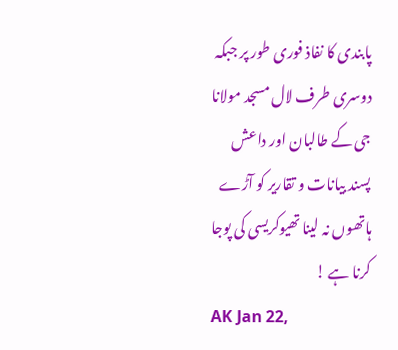پابندی کا نفاذ فوری طور پر جبکہ دوسری طرف لال مسجد مولانا جی کے طالبان اور داعش پسند بیانات و تقاریر کو آڑے ہاتھوں نہ لینا تھیوکریسی کی پوجا کرنا ہے !
AK Jan 22,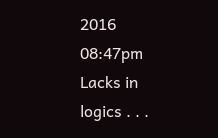2016 08:47pm
Lacks in logics . . .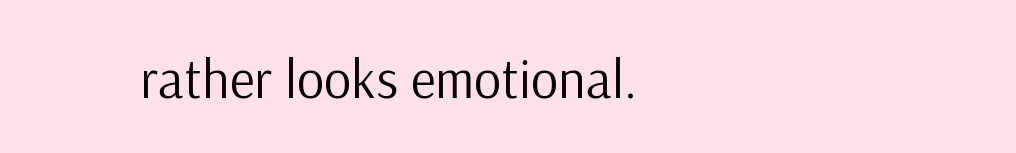rather looks emotional.